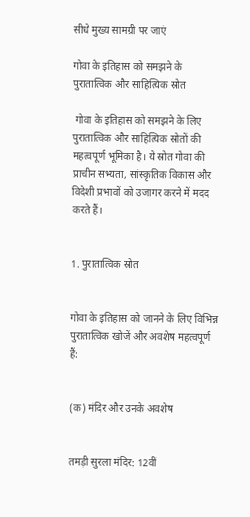सीधे मुख्य सामग्री पर जाएं

गोवा के इतिहास को समझने के पुरातात्विक और साहित्यिक स्रोत

 गोवा के इतिहास को समझने के लिए पुरातात्विक और साहित्यिक स्रोतों की महत्वपूर्ण भूमिका है। ये स्रोत गोवा की प्राचीन सभ्यता, सांस्कृतिक विकास और विदेशी प्रभावों को उजागर करने में मदद करते हैं।


1. पुरातात्विक स्रोत


गोवा के इतिहास को जानने के लिए विभिन्न पुरातात्विक खोजें और अवशेष महत्वपूर्ण हैं:


(क) मंदिर और उनके अवशेष


तमड़ी सुरला मंदिर: 12वीं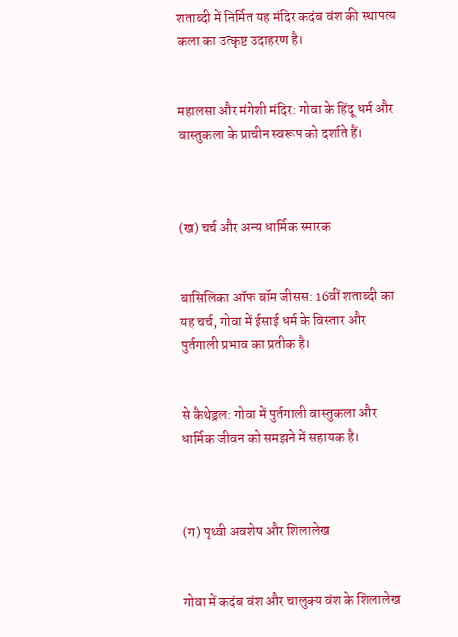शताब्दी में निर्मित यह मंदिर कदंब वंश की स्थापत्य कला का उत्कृष्ट उदाहरण है।


महालसा और मंगेशी मंदिर: गोवा के हिंदू धर्म और वास्तुकला के प्राचीन स्वरूप को दर्शाते हैं।



(ख) चर्च और अन्य धार्मिक स्मारक


बासिलिका ऑफ बॉम जीसस: 16वीं शताब्दी का यह चर्च, गोवा में ईसाई धर्म के विस्तार और पुर्तगाली प्रभाव का प्रतीक है।


से कैथेड्रल: गोवा में पुर्तगाली वास्तुकला और धार्मिक जीवन को समझने में सहायक है।



(ग) पृथ्वी अवशेष और शिलालेख


गोवा में कदंब वंश और चालुक्य वंश के शिलालेख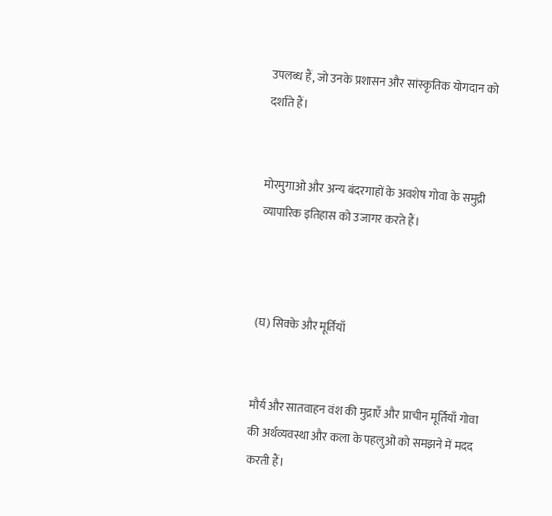उपलब्ध हैं, जो उनके प्रशासन और सांस्कृतिक योगदान को दर्शाते हैं।


मोरमुगाओ और अन्य बंदरगाहों के अवशेष गोवा के समुद्री व्यापारिक इतिहास को उजागर करते हैं।



(घ) सिक्के और मूर्तियाँ


मौर्य और सातवाहन वंश की मुद्राएँ और प्राचीन मूर्तियाँ गोवा की अर्थव्यवस्था और कला के पहलुओं को समझने में मदद करती हैं।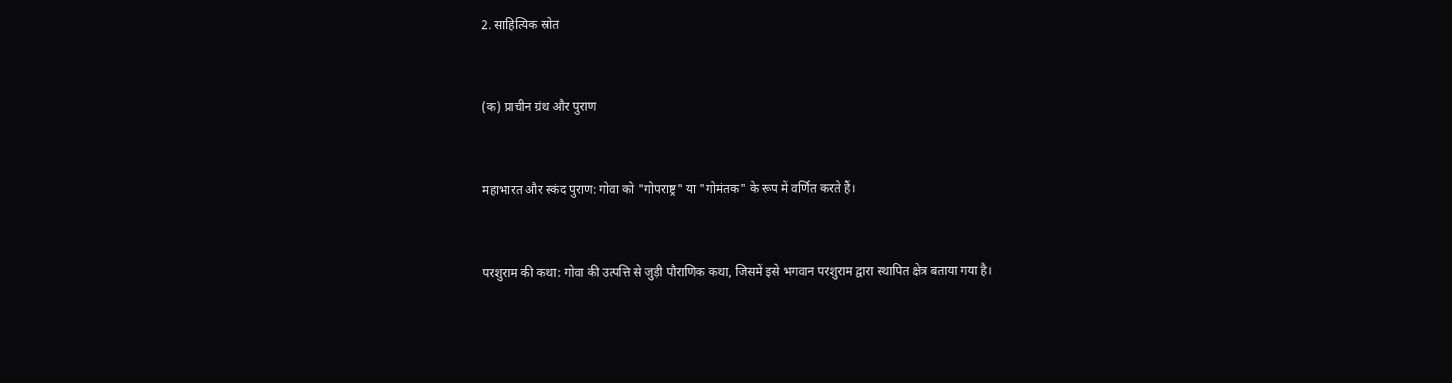2. साहित्यिक स्रोत


(क) प्राचीन ग्रंथ और पुराण


महाभारत और स्कंद पुराण: गोवा को "गोपराष्ट्र" या "गोमंतक" के रूप में वर्णित करते हैं।


परशुराम की कथा: गोवा की उत्पत्ति से जुड़ी पौराणिक कथा, जिसमें इसे भगवान परशुराम द्वारा स्थापित क्षेत्र बताया गया है।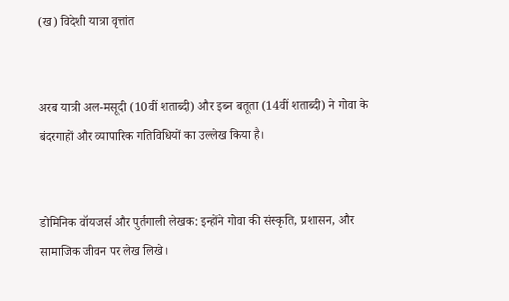(ख) विदेशी यात्रा वृत्तांत


अरब यात्री अल-मसूदी (10वीं शताब्दी) और इब्न बतूता (14वीं शताब्दी) ने गोवा के बंदरगाहों और व्यापारिक गतिविधियों का उल्लेख किया है।


डोमिनिक वॉयजर्स और पुर्तगाली लेखक: इन्होंने गोवा की संस्कृति, प्रशासन, और सामाजिक जीवन पर लेख लिखे।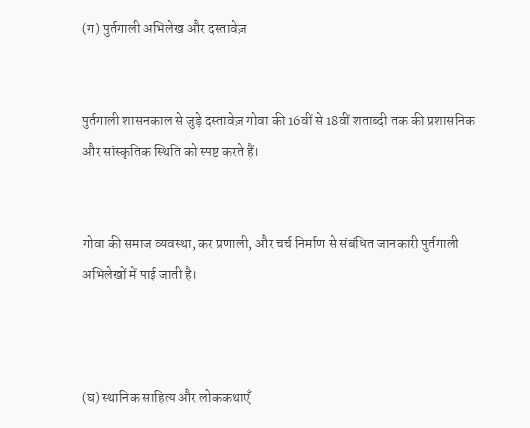(ग) पुर्तगाली अभिलेख और दस्तावेज़


पुर्तगाली शासनकाल से जुड़े दस्तावेज़ गोवा की 16वीं से 18वीं शताब्दी तक की प्रशासनिक और सांस्कृतिक स्थिति को स्पष्ट करते हैं।


गोवा की समाज व्यवस्था, कर प्रणाली, और चर्च निर्माण से संबंधित जानकारी पुर्तगाली अभिलेखों में पाई जाती है।



(घ) स्थानिक साहित्य और लोककथाएँ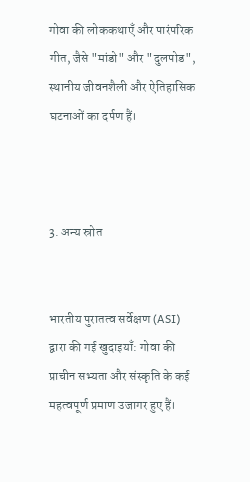गोवा की लोककथाएँ और पारंपरिक गीत, जैसे "मांडो" और "दुलपोड", स्थानीय जीवनशैली और ऐतिहासिक घटनाओं का दर्पण हैं।



3. अन्य स्रोत


भारतीय पुरातत्व सर्वेक्षण (ASI) द्वारा की गई खुदाइयाँ: गोवा की प्राचीन सभ्यता और संस्कृति के कई महत्वपूर्ण प्रमाण उजागर हुए हैं।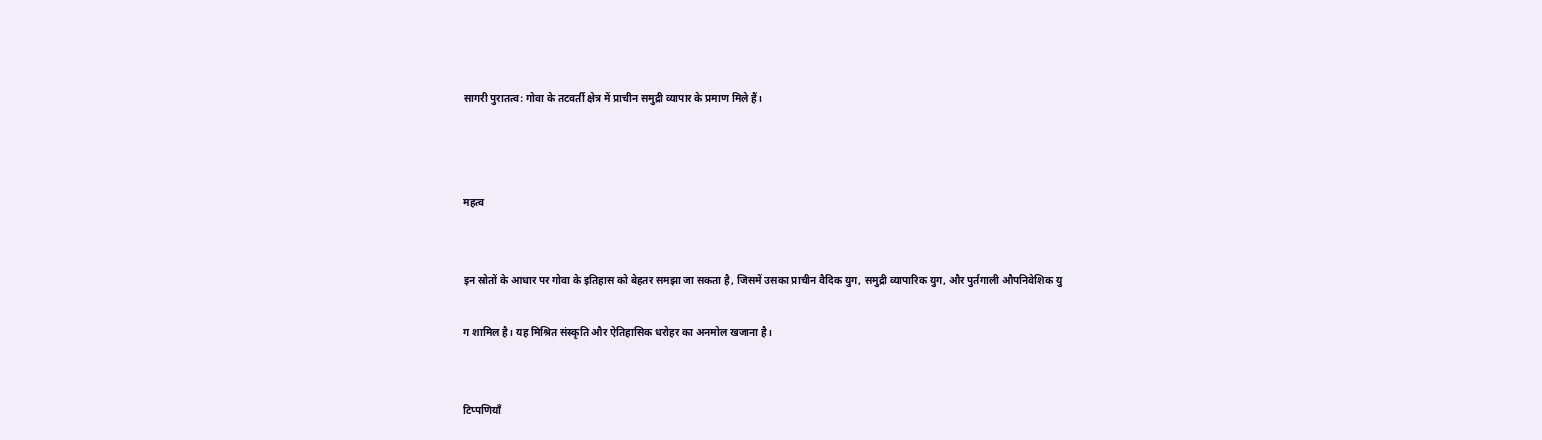सागरी पुरातत्व: गोवा के तटवर्ती क्षेत्र में प्राचीन समुद्री व्यापार के प्रमाण मिले हैं।



महत्व


इन स्रोतों के आधार पर गोवा के इतिहास को बेहतर समझा जा सकता है, जिसमें उसका प्राचीन वैदिक युग, समुद्री व्यापारिक युग, और पुर्तगाली औपनिवेशिक यु

ग शामिल है। यह मिश्रित संस्कृति और ऐतिहासिक धरोहर का अनमोल खजाना है।


टिप्पणियाँ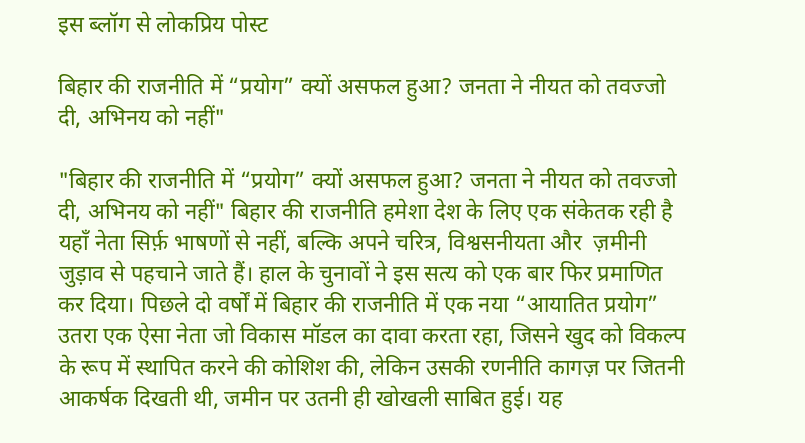इस ब्लॉग से लोकप्रिय पोस्ट

बिहार की राजनीति में “प्रयोग” क्यों असफल हुआ? जनता ने नीयत को तवज्जो दी, अभिनय को नहीं"

"बिहार की राजनीति में “प्रयोग” क्यों असफल हुआ? जनता ने नीयत को तवज्जो दी, अभिनय को नहीं" बिहार की राजनीति हमेशा देश के लिए एक संकेतक रही है यहाँ नेता सिर्फ़ भाषणों से नहीं, बल्कि अपने चरित्र, विश्वसनीयता और  ज़मीनी जुड़ाव से पहचाने जाते हैं। हाल के चुनावों ने इस सत्य को एक बार फिर प्रमाणित कर दिया। पिछले दो वर्षों में बिहार की राजनीति में एक नया “आयातित प्रयोग” उतरा एक ऐसा नेता जो विकास मॉडल का दावा करता रहा, जिसने खुद को विकल्प के रूप में स्थापित करने की कोशिश की, लेकिन उसकी रणनीति कागज़ पर जितनी आकर्षक दिखती थी, जमीन पर उतनी ही खोखली साबित हुई। यह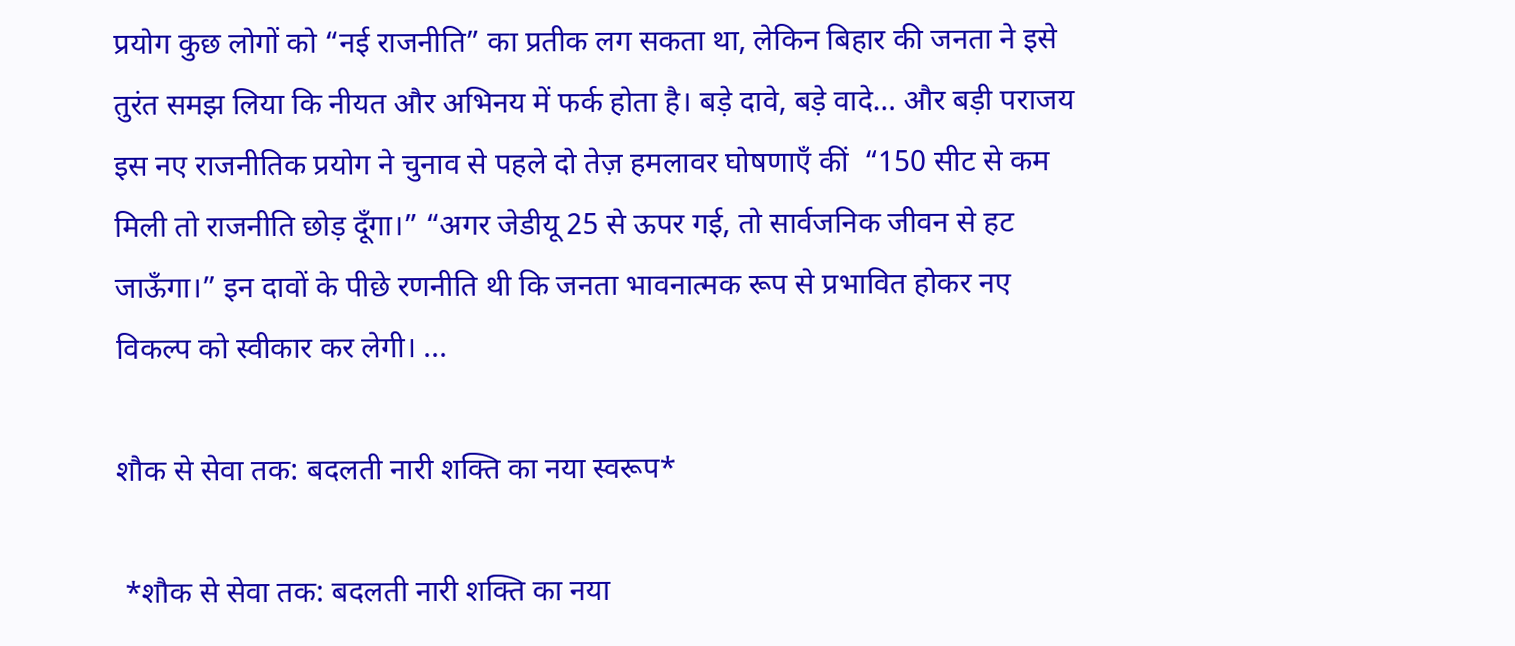प्रयोग कुछ लोगों को “नई राजनीति” का प्रतीक लग सकता था, लेकिन बिहार की जनता ने इसे तुरंत समझ लिया कि नीयत और अभिनय में फर्क होता है। बड़े दावे, बड़े वादे… और बड़ी पराजय इस नए राजनीतिक प्रयोग ने चुनाव से पहले दो तेज़ हमलावर घोषणाएँ कीं  “150 सीट से कम मिली तो राजनीति छोड़ दूँगा।” “अगर जेडीयू 25 से ऊपर गई, तो सार्वजनिक जीवन से हट जाऊँगा।” इन दावों के पीछे रणनीति थी कि जनता भावनात्मक रूप से प्रभावित होकर नए विकल्प को स्वीकार कर लेगी। ...

शौक से सेवा तक: बदलती नारी शक्ति का नया स्वरूप*

 *शौक से सेवा तक: बदलती नारी शक्ति का नया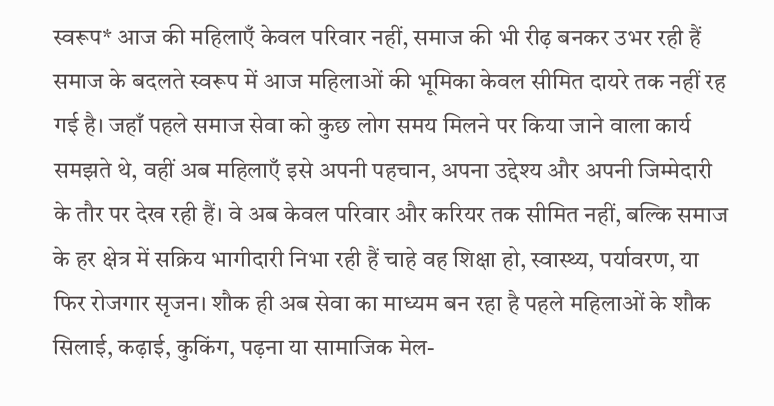स्वरूप* आज की महिलाएँ केवल परिवार नहीं, समाज की भी रीढ़ बनकर उभर रही हैं समाज के बदलते स्वरूप में आज महिलाओं की भूमिका केवल सीमित दायरे तक नहीं रह गई है। जहाँ पहले समाज सेवा को कुछ लोग समय मिलने पर किया जाने वाला कार्य समझते थे, वहीं अब महिलाएँ इसे अपनी पहचान, अपना उद्देश्य और अपनी जिम्मेदारी के तौर पर देख रही हैं। वे अब केवल परिवार और करियर तक सीमित नहीं, बल्कि समाज के हर क्षेत्र में सक्रिय भागीदारी निभा रही हैं चाहे वह शिक्षा हो, स्वास्थ्य, पर्यावरण, या फिर रोजगार सृजन। शौक ही अब सेवा का माध्यम बन रहा है पहले महिलाओं के शौक सिलाई, कढ़ाई, कुकिंग, पढ़ना या सामाजिक मेल-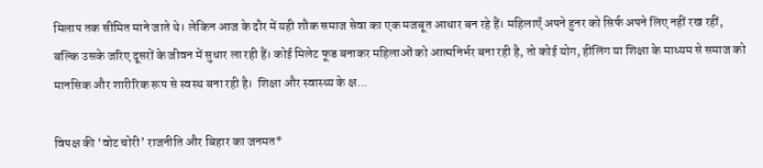मिलाप तक सीमित माने जाते थे। लेकिन आज के दौर में यही शौक समाज सेवा का एक मजबूत आधार बन रहे हैं। महिलाएँ अपने हुनर को सिर्फ अपने लिए नहीं रख रहीं, बल्कि उसके जरिए दूसरों के जीवन में सुधार ला रही हैं। कोई मिलेट फूड बनाकर महिलाओं को आत्मनिर्भर बना रही है, तो कोई योग, हीलिंग या शिक्षा के माध्यम से समाज को मानसिक और शारीरिक रूप से स्वस्थ बना रही है।  शिक्षा और स्वास्थ्य के क्ष...

विपक्ष की ‘वोट चोरी’ राजनीति और बिहार का जनमत*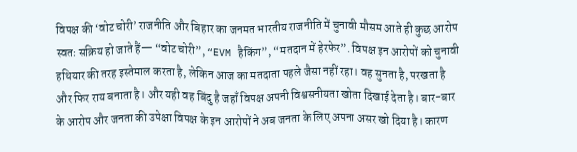विपक्ष की ‘वोट चोरी’ राजनीति और बिहार का जनमत भारतीय राजनीति में चुनावी मौसम आते ही कुछ आरोप स्वतः सक्रिय हो जाते हैं— “वोट चोरी”, “EVM हैकिंग”, “मतदान में हेरफेर”. विपक्ष इन आरोपों को चुनावी हथियार की तरह इस्तेमाल करता है, लेकिन आज का मतदाता पहले जैसा नहीं रहा। वह सुनता है, परखता है और फिर राय बनाता है। और यही वह बिंदु है जहाँ विपक्ष अपनी विश्वसनीयता खोता दिखाई देता है। बार-बार के आरोप और जनता की उपेक्षा विपक्ष के इन आरोपों ने अब जनता के लिए अपना असर खो दिया है। कारण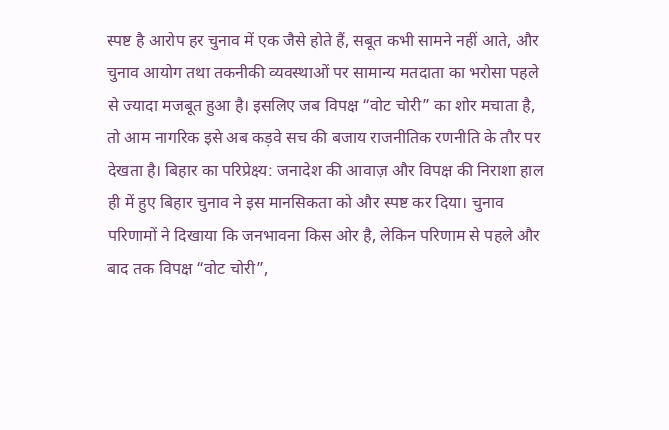स्पष्ट है आरोप हर चुनाव में एक जैसे होते हैं, सबूत कभी सामने नहीं आते, और चुनाव आयोग तथा तकनीकी व्यवस्थाओं पर सामान्य मतदाता का भरोसा पहले से ज्यादा मजबूत हुआ है। इसलिए जब विपक्ष “वोट चोरी” का शोर मचाता है, तो आम नागरिक इसे अब कड़वे सच की बजाय राजनीतिक रणनीति के तौर पर देखता है। बिहार का परिप्रेक्ष्य: जनादेश की आवाज़ और विपक्ष की निराशा हाल ही में हुए बिहार चुनाव ने इस मानसिकता को और स्पष्ट कर दिया। चुनाव परिणामों ने दिखाया कि जनभावना किस ओर है, लेकिन परिणाम से पहले और बाद तक विपक्ष “वोट चोरी”,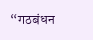“गठबंधन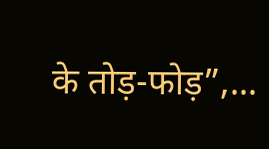के तोड़-फोड़”,...